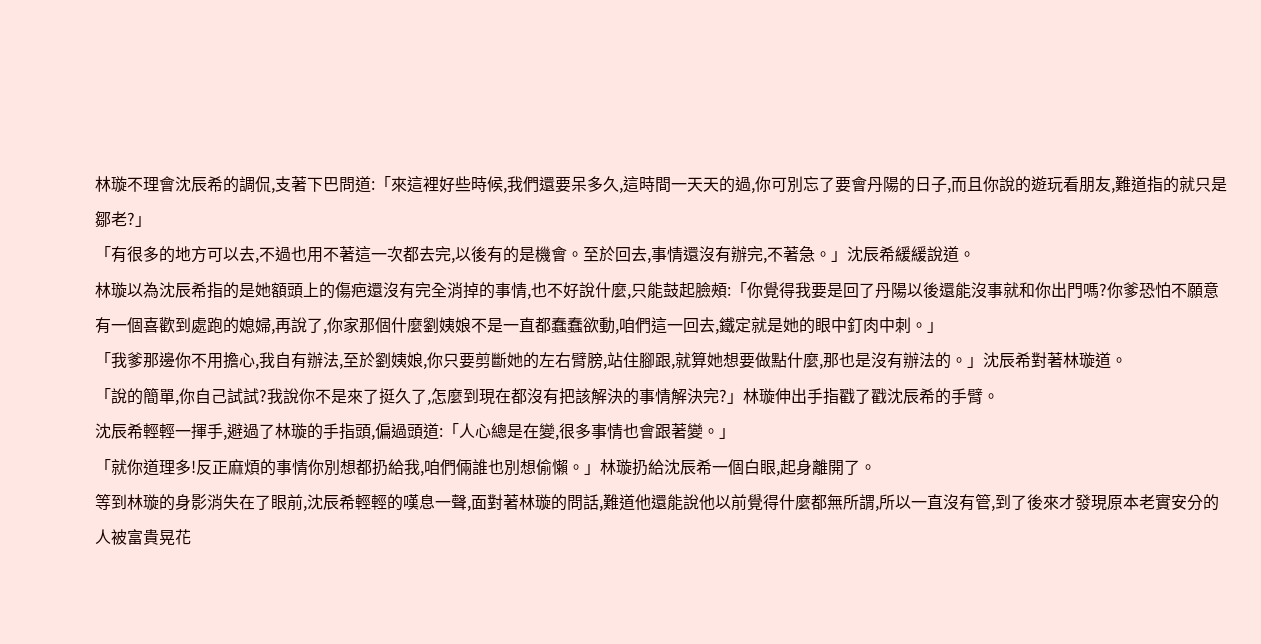林璇不理會沈辰希的調侃,支著下巴問道:「來這裡好些時候,我們還要呆多久,這時間一天天的過,你可別忘了要會丹陽的日子,而且你說的遊玩看朋友,難道指的就只是鄒老?」
「有很多的地方可以去,不過也用不著這一次都去完,以後有的是機會。至於回去,事情還沒有辦完,不著急。」沈辰希緩緩說道。
林璇以為沈辰希指的是她額頭上的傷疤還沒有完全消掉的事情,也不好說什麼,只能鼓起臉頰:「你覺得我要是回了丹陽以後還能沒事就和你出門嗎?你爹恐怕不願意有一個喜歡到處跑的媳婦,再說了,你家那個什麼劉姨娘不是一直都蠢蠢欲動,咱們這一回去,鐵定就是她的眼中釘肉中刺。」
「我爹那邊你不用擔心,我自有辦法,至於劉姨娘,你只要剪斷她的左右臂膀,站住腳跟,就算她想要做點什麼,那也是沒有辦法的。」沈辰希對著林璇道。
「說的簡單,你自己試試?我說你不是來了挺久了,怎麼到現在都沒有把該解決的事情解決完?」林璇伸出手指戳了戳沈辰希的手臂。
沈辰希輕輕一揮手,避過了林璇的手指頭,偏過頭道:「人心總是在變,很多事情也會跟著變。」
「就你道理多!反正麻煩的事情你別想都扔給我,咱們倆誰也別想偷懶。」林璇扔給沈辰希一個白眼,起身離開了。
等到林璇的身影消失在了眼前,沈辰希輕輕的嘆息一聲,面對著林璇的問話,難道他還能說他以前覺得什麼都無所謂,所以一直沒有管,到了後來才發現原本老實安分的人被富貴晃花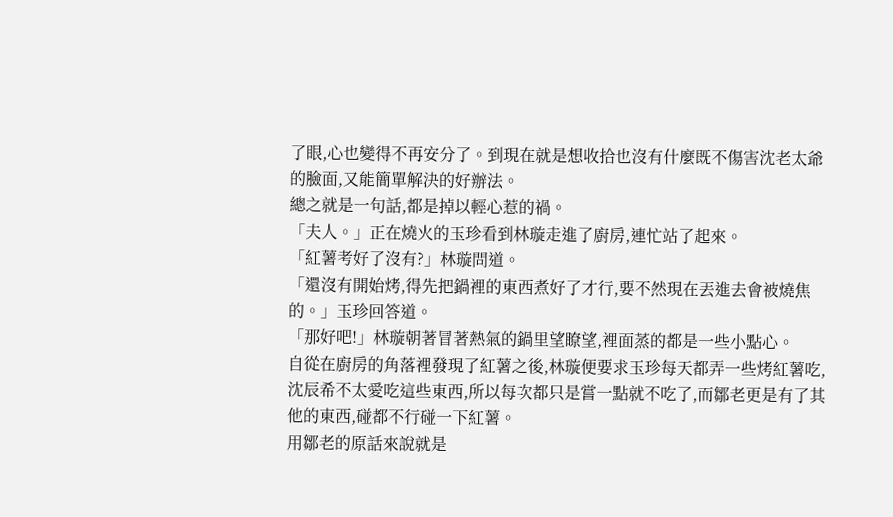了眼,心也變得不再安分了。到現在就是想收拾也沒有什麼既不傷害沈老太爺的臉面,又能簡單解決的好辦法。
總之就是一句話,都是掉以輕心惹的禍。
「夫人。」正在燒火的玉珍看到林璇走進了廚房,連忙站了起來。
「紅薯考好了沒有?」林璇問道。
「還沒有開始烤,得先把鍋裡的東西煮好了才行,要不然現在丟進去會被燒焦的。」玉珍回答道。
「那好吧!」林璇朝著冒著熱氣的鍋里望瞭望,裡面蒸的都是一些小點心。
自從在廚房的角落裡發現了紅薯之後,林璇便要求玉珍每天都弄一些烤紅薯吃,沈辰希不太愛吃這些東西,所以每次都只是嘗一點就不吃了,而鄒老更是有了其他的東西,碰都不行碰一下紅薯。
用鄒老的原話來說就是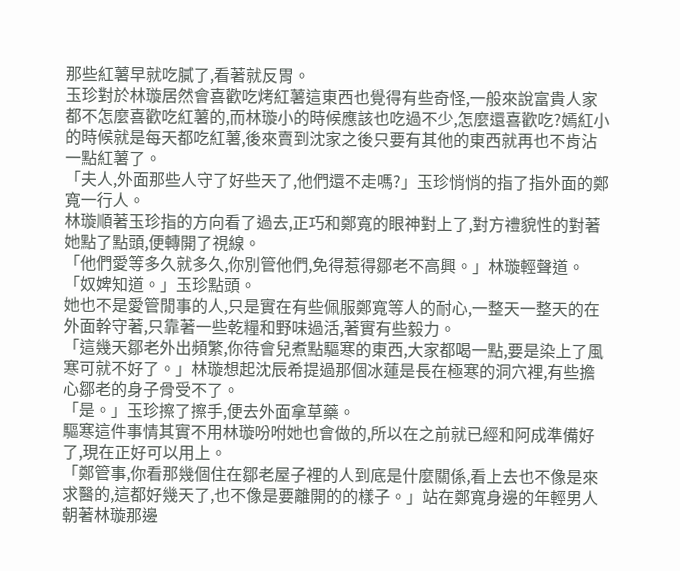那些紅薯早就吃膩了,看著就反胃。
玉珍對於林璇居然會喜歡吃烤紅薯這東西也覺得有些奇怪,一般來說富貴人家都不怎麼喜歡吃紅薯的,而林璇小的時候應該也吃過不少,怎麼還喜歡吃?嫣紅小的時候就是每天都吃紅薯,後來賣到沈家之後只要有其他的東西就再也不肯沾一點紅薯了。
「夫人,外面那些人守了好些天了,他們還不走嗎?」玉珍悄悄的指了指外面的鄭寬一行人。
林璇順著玉珍指的方向看了過去,正巧和鄭寬的眼神對上了,對方禮貌性的對著她點了點頭,便轉開了視線。
「他們愛等多久就多久,你別管他們,免得惹得鄒老不高興。」林璇輕聲道。
「奴婢知道。」玉珍點頭。
她也不是愛管閒事的人,只是實在有些佩服鄭寬等人的耐心,一整天一整天的在外面幹守著,只靠著一些乾糧和野味過活,著實有些毅力。
「這幾天鄒老外出頻繁,你待會兒煮點驅寒的東西,大家都喝一點,要是染上了風寒可就不好了。」林璇想起沈辰希提過那個冰蓮是長在極寒的洞穴裡,有些擔心鄒老的身子骨受不了。
「是。」玉珍擦了擦手,便去外面拿草藥。
驅寒這件事情其實不用林璇吩咐她也會做的,所以在之前就已經和阿成準備好了,現在正好可以用上。
「鄭管事,你看那幾個住在鄒老屋子裡的人到底是什麼關係,看上去也不像是來求醫的,這都好幾天了,也不像是要離開的的樣子。」站在鄭寬身邊的年輕男人朝著林璇那邊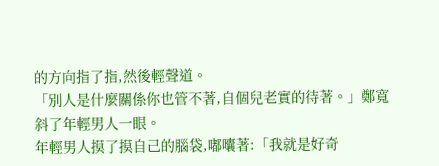的方向指了指,然後輕聲道。
「別人是什麼關係你也管不著,自個兒老實的待著。」鄭寬斜了年輕男人一眼。
年輕男人摸了摸自己的腦袋,嘟囔著:「我就是好奇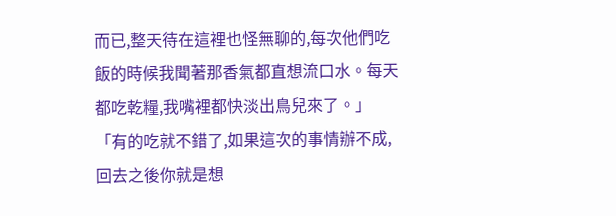而已,整天待在這裡也怪無聊的,每次他們吃飯的時候我聞著那香氣都直想流口水。每天都吃乾糧,我嘴裡都快淡出鳥兒來了。」
「有的吃就不錯了,如果這次的事情辦不成,回去之後你就是想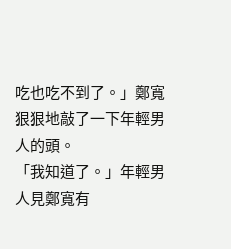吃也吃不到了。」鄭寬狠狠地敲了一下年輕男人的頭。
「我知道了。」年輕男人見鄭寬有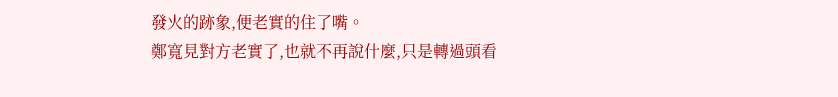發火的跡象,便老實的住了嘴。
鄭寬見對方老實了,也就不再說什麼,只是轉過頭看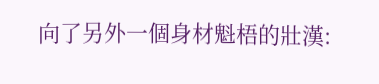向了另外一個身材魁梧的壯漢: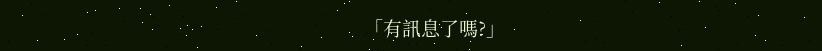「有訊息了嗎?」